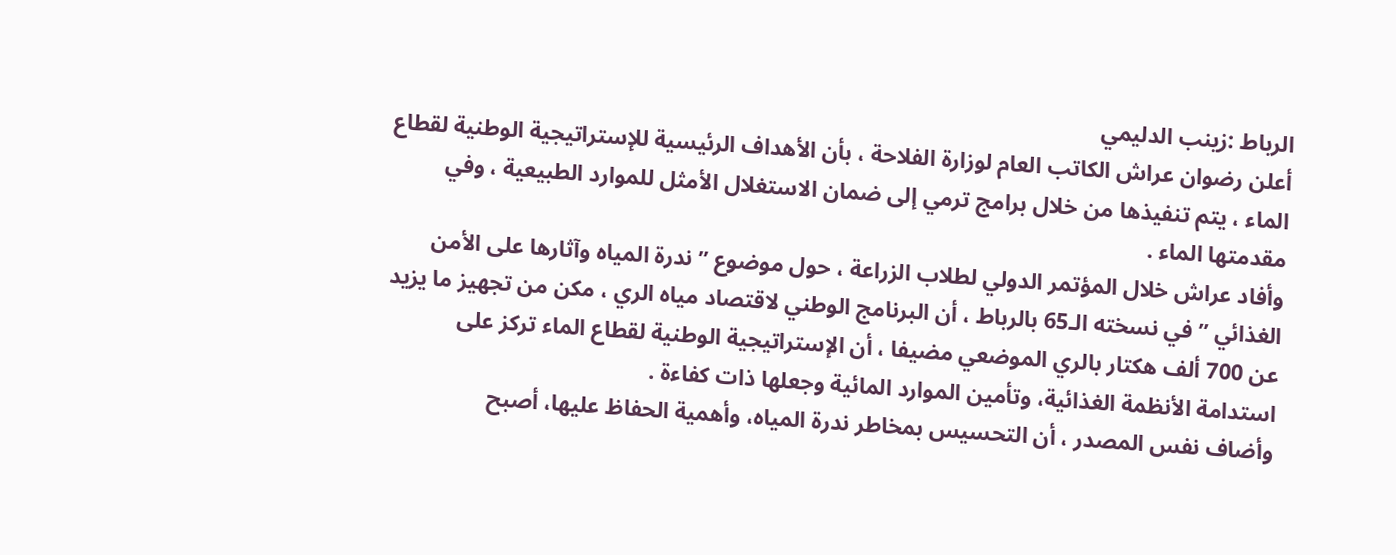الرباط :زينب الدليمي
أعلن رضوان عراش الكاتب العام لوزارة الفلاحة ، بأن الأهداف الرئيسية للإستراتيجية الوطنية لقطاع الماء ، يتم تنفيذها من خلال برامج ترمي إلى ضمان الاستغلال الأمثل للموارد الطبيعية ، وفي مقدمتها الماء .
وأفاد عراش خلال المؤتمر الدولي لطلاب الزراعة ، حول موضوع ” ندرة المياه وآثارها على الأمن الغذائي ” في نسخته الـ65 بالرباط ، أن البرنامج الوطني لاقتصاد مياه الري ، مكن من تجهيز ما يزيد عن 700 ألف هكتار بالري الموضعي مضيفا ، أن الإستراتيجية الوطنية لقطاع الماء تركز على استدامة الأنظمة الغذائية، وتأمين الموارد المائية وجعلها ذات كفاءة .
وأضاف نفس المصدر ، أن التحسيس بمخاطر ندرة المياه، وأهمية الحفاظ عليها، أصبح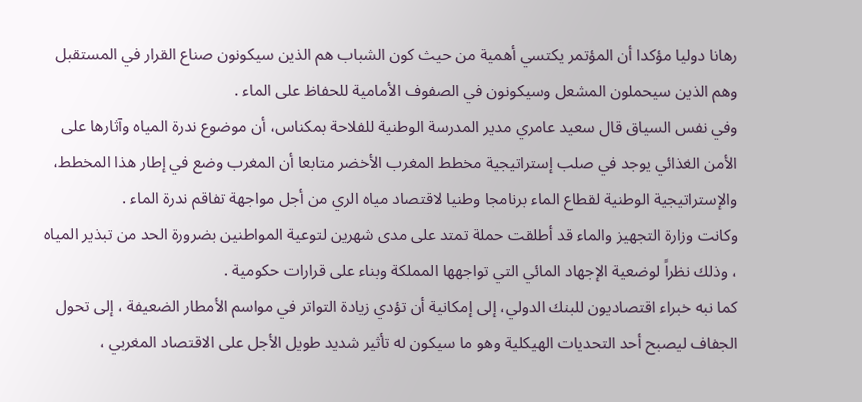رهانا دوليا مؤكدا أن المؤتمر يكتسي أهمية من حيث كون الشباب هم الذين سيكونون صناع القرار في المستقبل وهم الذين سيحملون المشعل وسيكونون في الصفوف الأمامية للحفاظ على الماء .
وفي نفس السياق قال سعيد عامري مدير المدرسة الوطنية للفلاحة بمكناس، أن موضوع ندرة المياه وآثارها على الأمن الغذائي يوجد في صلب إستراتيجية مخطط المغرب الأخضر متابعا أن المغرب وضع في إطار هذا المخطط، والإستراتيجية الوطنية لقطاع الماء برنامجا وطنيا لاقتصاد مياه الري من أجل مواجهة تفاقم ندرة الماء .
وكانت وزارة التجهيز والماء قد أطلقت حملة تمتد على مدى شهرين لتوعية المواطنين بضرورة الحد من تبذير المياه ، وذلك نظراً لوضعية الإجهاد المائي التي تواجهها المملكة وبناء على قرارات حكومية .
كما نبه خبراء اقتصاديون للبنك الدولي، إلى إمكانية أن تؤدي زيادة التواتر في مواسم الأمطار الضعيفة ، إلى تحول الجفاف ليصبح أحد التحديات الهيكلية وهو ما سيكون له تأثير شديد طويل الأجل على الاقتصاد المغربي ،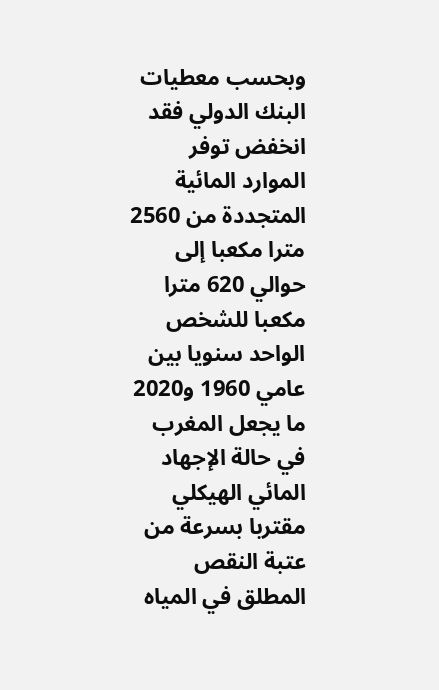وبحسب معطيات البنك الدولي فقد انخفض توفر الموارد المائية المتجددة من 2560 مترا مكعبا إلى حوالي 620 مترا مكعبا للشخص الواحد سنويا بين عامي 1960 و2020 ما يجعل المغرب في حالة الإجهاد المائي الهيكلي مقتربا بسرعة من عتبة النقص المطلق في المياه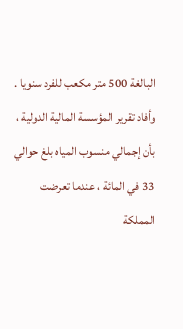البالغة 500 متر مكعب للفرد سنويا .
وأفاد تقرير المؤسسة المالية الدولية ، بأن إجمالي منسوب المياه بلغ حوالي 33 في المائة ، عندما تعرضت المملكة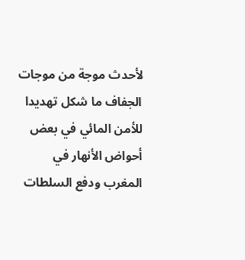لأحدث موجة من موجات الجفاف ما شكل تهديدا للأمن المائي في بعض أحواض الأنهار في المغرب ودفع السلطات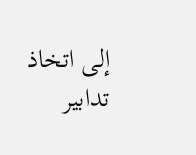إلى اتخاذ تدابير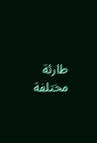طارئة مختلفة